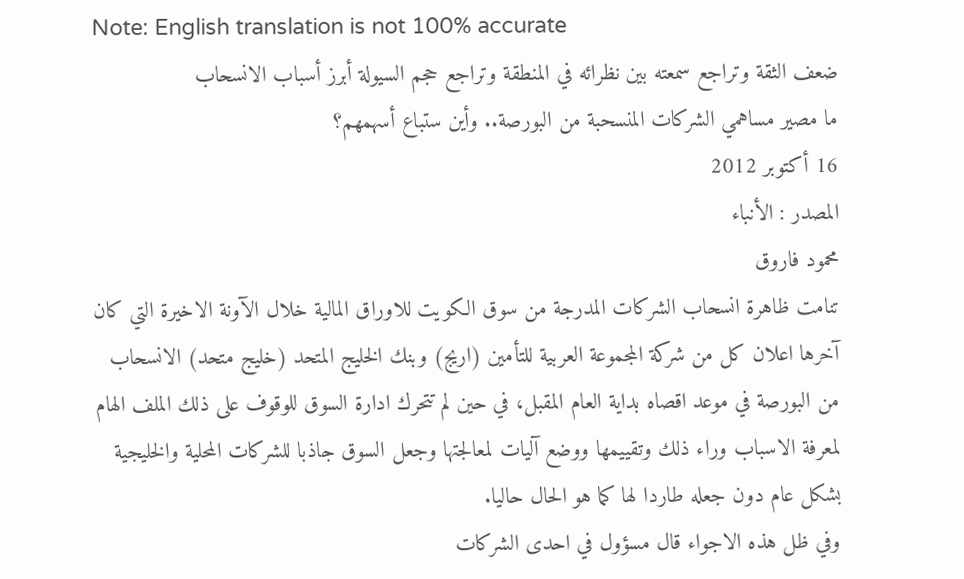Note: English translation is not 100% accurate
ضعف الثقة وتراجع سمعته بين نظرائه في المنطقة وتراجع حجم السيولة أبرز أسباب الانسحاب
ما مصير مساهمي الشركات المنسحبة من البورصة.. وأين ستباع أسهمهم؟
16 أكتوبر 2012
المصدر : الأنباء
محمود فاروق
تنامت ظاهرة انسحاب الشركات المدرجة من سوق الكويت للاوراق المالية خلال الآونة الاخيرة التي كان آخرها اعلان كل من شركة المجموعة العربية للتأمين (اريج) وبنك الخليج المتحد (خليج متحد) الانسحاب من البورصة في موعد اقصاه بداية العام المقبل، في حين لم تتحرك ادارة السوق للوقوف على ذلك الملف الهام لمعرفة الاسباب وراء ذلك وتقييمها ووضع آليات لمعالجتها وجعل السوق جاذبا للشركات المحلية والخليجية بشكل عام دون جعله طاردا لها كما هو الحال حاليا.
وفي ظل هذه الاجواء قال مسؤول في احدى الشركات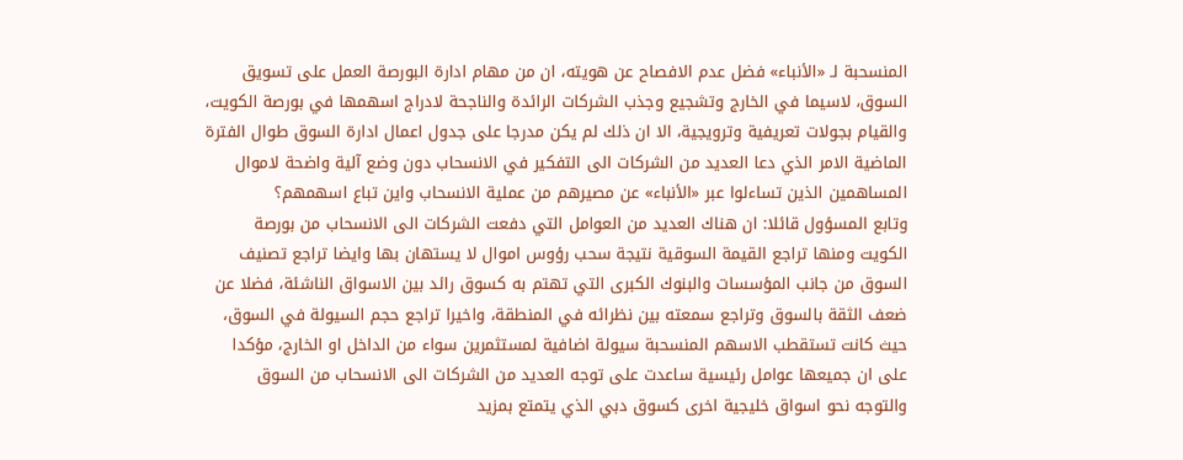المنسحبة لـ «الأنباء» فضل عدم الافصاح عن هويته، ان من مهام ادارة البورصة العمل على تسويق السوق، لاسيما في الخارج وتشجيع وجذب الشركات الرائدة والناجحة لادراج اسهمها في بورصة الكويت، والقيام بجولات تعريفية وترويجية، الا ان ذلك لم يكن مدرجا على جدول اعمال ادارة السوق طوال الفترة الماضية الامر الذي دعا العديد من الشركات الى التفكير في الانسحاب دون وضع آلية واضحة لاموال المساهمين الذين تساءلوا عبر «الأنباء» عن مصيرهم من عملية الانسحاب واين تباع اسهمهم؟
وتابع المسؤول قائلا: ان هناك العديد من العوامل التي دفعت الشركات الى الانسحاب من بورصة الكويت ومنها تراجع القيمة السوقية نتيجة سحب رؤوس اموال لا يستهان بها وايضا تراجع تصنيف السوق من جانب المؤسسات والبنوك الكبرى التي تهتم به كسوق رائد بين الاسواق الناشئة، فضلا عن ضعف الثقة بالسوق وتراجع سمعته بين نظرائه في المنطقة، واخيرا تراجع حجم السيولة في السوق، حيث كانت تستقطب الاسهم المنسحبة سيولة اضافية لمستثمرين سواء من الداخل او الخارج، مؤكدا على ان جميعها عوامل رئيسية ساعدت على توجه العديد من الشركات الى الانسحاب من السوق والتوجه نحو اسواق خليجية اخرى كسوق دبي الذي يتمتع بمزيد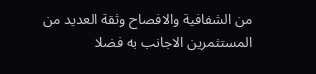من الشفافية والافصاح وثقة العديد من المستثمرين الاجانب به فضلا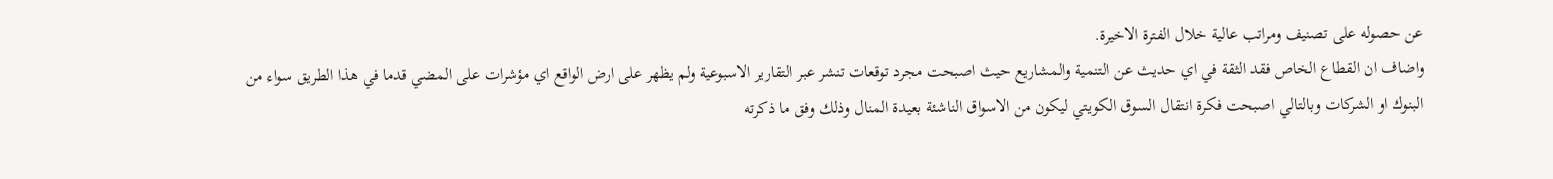عن حصوله على تصنيف ومراتب عالية خلال الفترة الاخيرة.
واضاف ان القطاع الخاص فقد الثقة في اي حديث عن التنمية والمشاريع حيث اصبحت مجرد توقعات تنشر عبر التقارير الاسبوعية ولم يظهر على ارض الواقع اي مؤشرات على المضي قدما في هذا الطريق سواء من البنوك او الشركات وبالتالي اصبحت فكرة انتقال السوق الكويتي ليكون من الاسواق الناشئة بعيدة المنال وذلك وفق ما ذكرته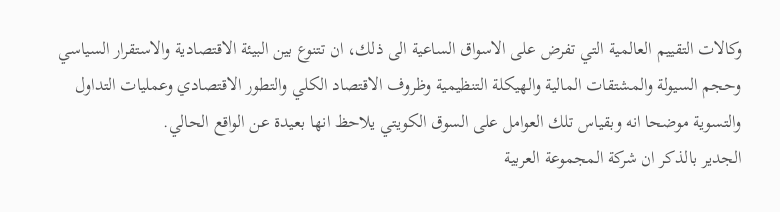وكالات التقييم العالمية التي تفرض على الاسواق الساعية الى ذلك، ان تتنوع بين البيئة الاقتصادية والاستقرار السياسي وحجم السيولة والمشتقات المالية والهيكلة التنظيمية وظروف الاقتصاد الكلي والتطور الاقتصادي وعمليات التداول والتسوية موضحا انه وبقياس تلك العوامل على السوق الكويتي يلاحظ انها بعيدة عن الواقع الحالي.
الجدير بالذكر ان شركة المجموعة العربية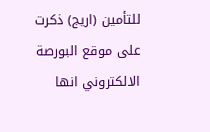للتأمين (اريج) ذكرت على موقع البورصة الالكتروني انها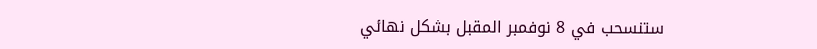ستنسحب في 8 نوفمبر المقبل بشكل نهائي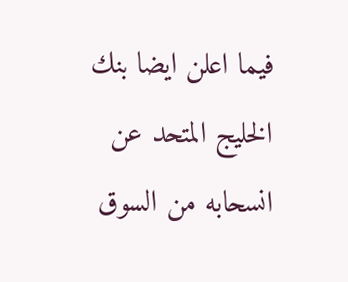فيما اعلن ايضا بنك الخليج المتحد عن انسحابه من السوق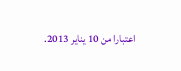اعتبارا من 10 يناير 2013.